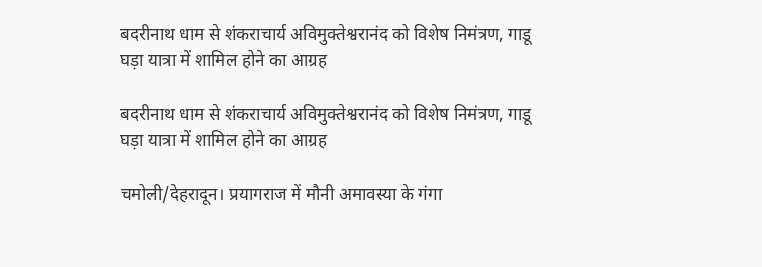बदरीनाथ धाम से शंकराचार्य अविमुक्तेश्वरानंद को विशेष निमंत्रण, गाडू घड़ा यात्रा में शामिल होने का आग्रह

बदरीनाथ धाम से शंकराचार्य अविमुक्तेश्वरानंद को विशेष निमंत्रण, गाडू घड़ा यात्रा में शामिल होने का आग्रह

चमोली/देहरादून। प्रयागराज में मौनी अमावस्या के गंगा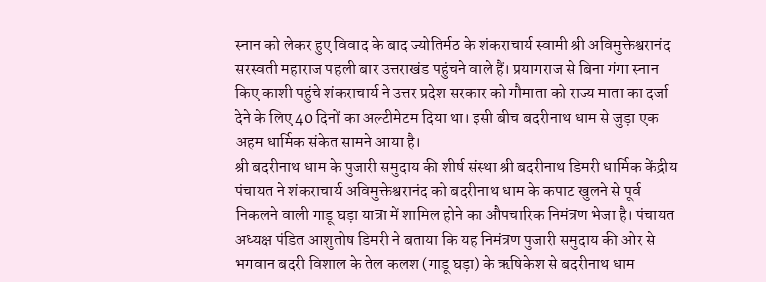स्नान को लेकर हुए विवाद के बाद ज्योतिर्मठ के शंकराचार्य स्वामी श्री अविमुक्तेश्वरानंद सरस्वती महाराज पहली बार उत्तराखंड पहुंचने वाले हैं। प्रयागराज से बिना गंगा स्नान किए काशी पहुंचे शंकराचार्य ने उत्तर प्रदेश सरकार को गौमाता को राज्य माता का दर्जा देने के लिए 40 दिनों का अल्टीमेटम दिया था। इसी बीच बदरीनाथ धाम से जुड़ा एक अहम धार्मिक संकेत सामने आया है।
श्री बदरीनाथ धाम के पुजारी समुदाय की शीर्ष संस्था श्री बदरीनाथ डिमरी धार्मिक केंद्रीय पंचायत ने शंकराचार्य अविमुक्तेश्वरानंद को बदरीनाथ धाम के कपाट खुलने से पूर्व निकलने वाली गाडू घड़ा यात्रा में शामिल होने का औपचारिक निमंत्रण भेजा है। पंचायत अध्यक्ष पंडित आशुतोष डिमरी ने बताया कि यह निमंत्रण पुजारी समुदाय की ओर से भगवान बदरी विशाल के तेल कलश (गाडू घड़ा) के ऋषिकेश से बदरीनाथ धाम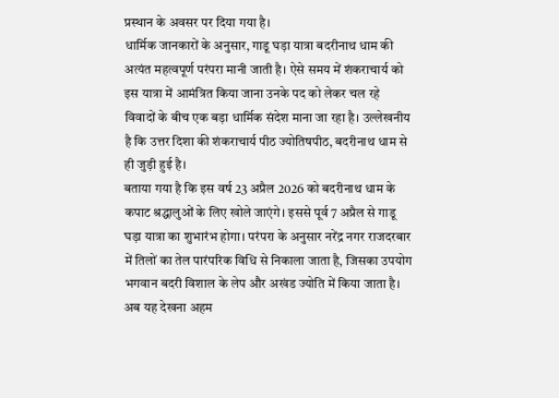प्रस्थान के अवसर पर दिया गया है।
धार्मिक जानकारों के अनुसार, गाडू घड़ा यात्रा बदरीनाथ धाम की अत्यंत महत्वपूर्ण परंपरा मानी जाती है। ऐसे समय में शंकराचार्य को इस यात्रा में आमंत्रित किया जाना उनके पद को लेकर चल रहे विवादों के बीच एक बड़ा धार्मिक संदेश माना जा रहा है। उल्लेखनीय है कि उत्तर दिशा की शंकराचार्य पीठ ज्योतिषपीठ, बदरीनाथ धाम से ही जुड़ी हुई है।
बताया गया है कि इस वर्ष 23 अप्रैल 2026 को बदरीनाथ धाम के कपाट श्रद्धालुओं के लिए खोले जाएंगे। इससे पूर्व 7 अप्रैल से गाडू घड़ा यात्रा का शुभारंभ होगा। परंपरा के अनुसार नरेंद्र नगर राजदरबार में तिलों का तेल पारंपरिक विधि से निकाला जाता है, जिसका उपयोग भगवान बदरी विशाल के लेप और अखंड ज्योति में किया जाता है।
अब यह देखना अहम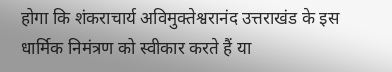होगा कि शंकराचार्य अविमुक्तेश्वरानंद उत्तराखंड के इस धार्मिक निमंत्रण को स्वीकार करते हैं या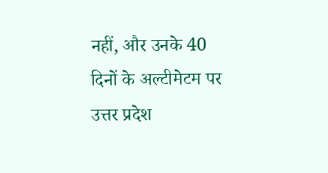नहीं, और उनके 40 दिनों के अल्टीमेटम पर उत्तर प्रदेश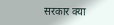सरकार क्या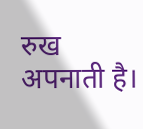रुख अपनाती है।